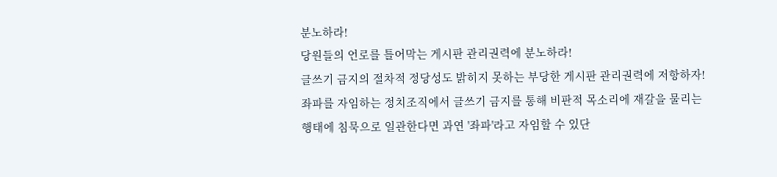분노하라!
당원들의 언로를 틀어막는 게시판 관리권력에 분노하라!
글쓰기 금지의 절차적 정당성도 밝히지 못하는 부당한 게시판 관리권력에 저항하자!
좌파를 자임하는 정치조직에서 글쓰기 금지를 통해 비판적 목소리에 재갈을 물리는
행태에 침묵으로 일관한다면 과연 '좌파'라고 자임할 수 있단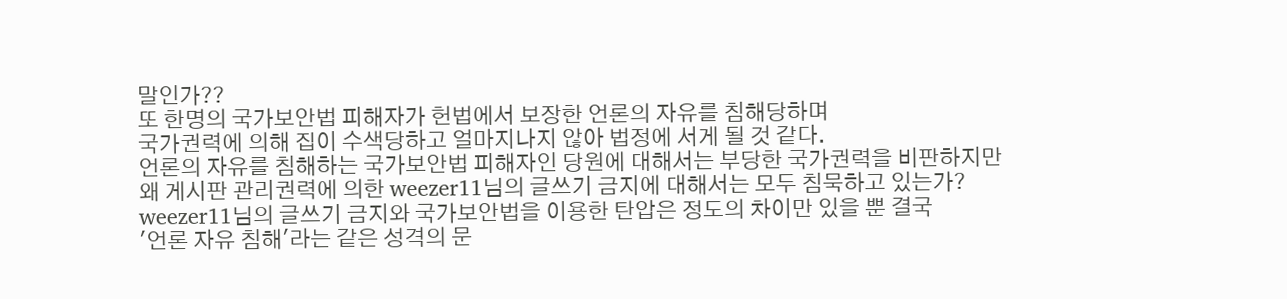말인가??
또 한명의 국가보안법 피해자가 헌법에서 보장한 언론의 자유를 침해당하며
국가권력에 의해 집이 수색당하고 얼마지나지 않아 법정에 서게 될 것 같다.
언론의 자유를 침해하는 국가보안법 피해자인 당원에 대해서는 부당한 국가권력을 비판하지만
왜 게시판 관리권력에 의한 weezer11님의 글쓰기 금지에 대해서는 모두 침묵하고 있는가?
weezer11님의 글쓰기 금지와 국가보안법을 이용한 탄압은 정도의 차이만 있을 뿐 결국
'언론 자유 침해'라는 같은 성격의 문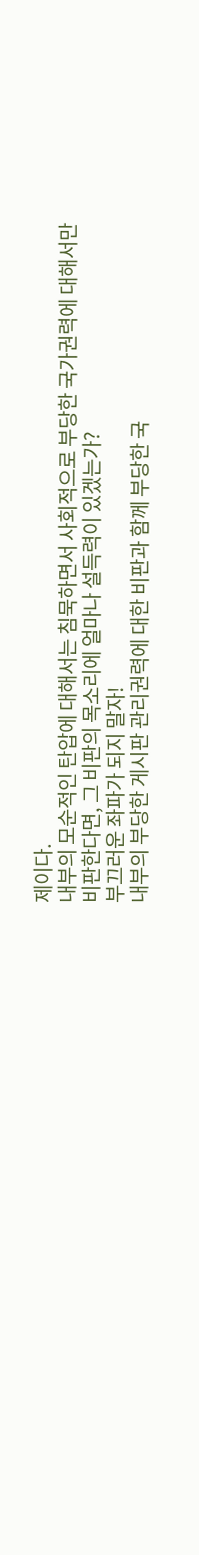제이다.
내부의 모순적인 탄압에 대해서는 침묵하면서 사회적으로 부당한 국가권력에 대해서만
비판한다면, 그 비판의 목소리에 얼마나 설득력이 있겠는가?
부끄러운 좌파가 되지 말자!
내부의 부당한 게시판 관리권력에 대한 비판과 함께 부당한 국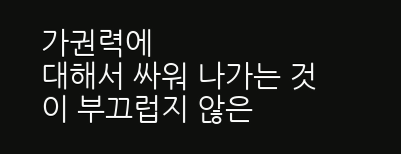가권력에
대해서 싸워 나가는 것이 부끄럽지 않은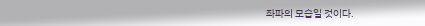좌파의 모습일 것이다.